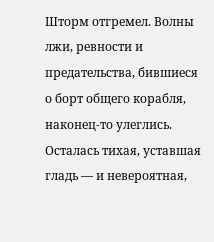Шторм отгремел. Волны лжи, ревности и предательства, бившиеся о борт общего корабля, наконец-то улеглись. Осталась тихая, уставшая гладь — и невероятная,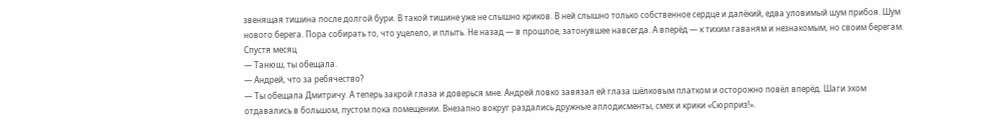звенящая тишина после долгой бури. В такой тишине уже не слышно криков. В ней слышно только собственное сердце и далёкий, едва уловимый шум прибоя. Шум нового берега. Пора собирать то, что уцелело, и плыть. Не назад — в прошлое, затонувшее навсегда. А вперёд — к тихим гаваням и незнакомым, но своим берегам. Спустя месяц
— Танюш, ты обещала.
— Андрей, что за ребячество?
— Ты обещала Дмитричу. А теперь закрой глаза и доверься мне. Андрей ловко завязал ей глаза шёлковым платком и осторожно повёл вперёд. Шаги эхом отдавались в большом, пустом пока помещении. Внезапно вокруг раздались дружные аплодисменты, смех и крики «Сюрприз!».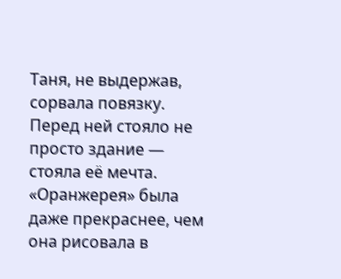Таня, не выдержав, сорвала повязку. Перед ней стояло не просто здание — стояла её мечта. «Оранжерея» была даже прекраснее, чем она рисовала в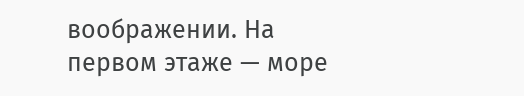воображении. На первом этаже — море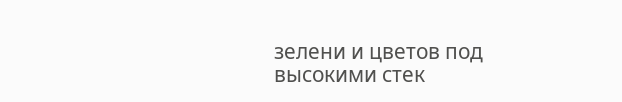зелени и цветов под высокими стек